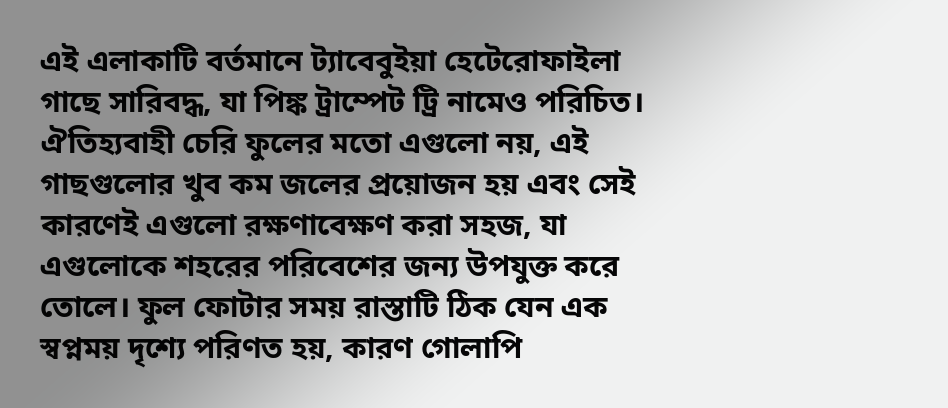এই এলাকাটি বর্তমানে ট্যাবেবুইয়া হেটেরোফাইলা গাছে সারিবদ্ধ, যা পিঙ্ক ট্রাম্পেট ট্রি নামেও পরিচিত। ঐতিহ্যবাহী চেরি ফুলের মতো এগুলো নয়, এই গাছগুলোর খুব কম জলের প্রয়োজন হয় এবং সেই কারণেই এগুলো রক্ষণাবেক্ষণ করা সহজ, যা এগুলোকে শহরের পরিবেশের জন্য উপযুক্ত করে তোলে। ফুল ফোটার সময় রাস্তাটি ঠিক যেন এক স্বপ্নময় দৃশ্যে পরিণত হয়, কারণ গোলাপি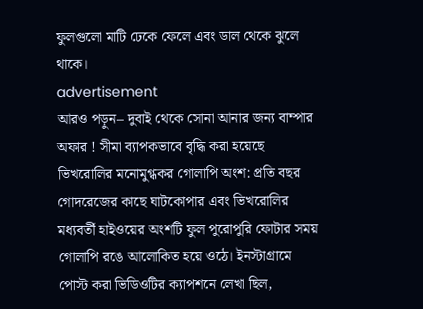ফুলগুলো মাটি ঢেকে ফেলে এবং ডাল থেকে ঝুলে থাকে।
advertisement
আরও পড়ুন– দুবাই থেকে সোনা আনার জন্য বাম্পার অফার ! সীমা ব্যাপকভাবে বৃদ্ধি করা হয়েছে
ভিখরোলির মনোমুগ্ধকর গোলাপি অংশ: প্রতি বছর গোদরেজের কাছে ঘাটকোপার এবং ভিখরোলির মধ্যবর্তী হাইওয়ের অংশটি ফুল পুরোপুরি ফোটার সময় গোলাপি রঙে আলোকিত হয়ে ওঠে। ইনস্টাগ্রামে পোস্ট করা ভিডিওটির ক্যাপশনে লেখা ছিল,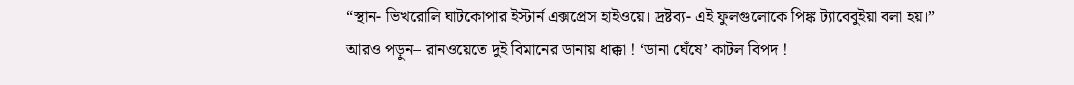“স্থান- ভিখরোলি ঘাটকোপার ইস্টার্ন এক্সপ্রেস হাইওয়ে। দ্রষ্টব্য- এই ফুলগুলোকে পিঙ্ক ট্যাবেবুইয়া বলা হয়।”
আরও পড়ুন– রানওয়েতে দুই বিমানের ডানায় ধাক্কা ! ‘ডানা ঘেঁষে’ কাটল বিপদ !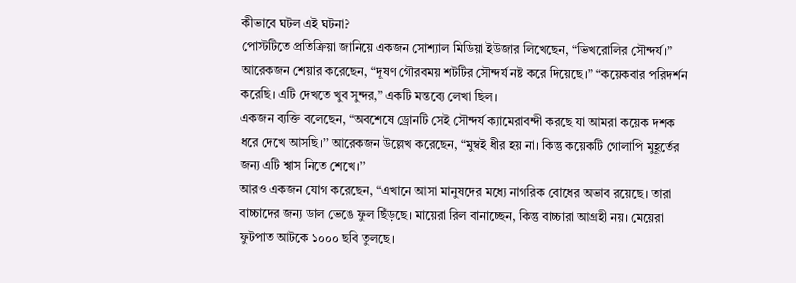কীভাবে ঘটল এই ঘটনা?
পোস্টটিতে প্রতিক্রিয়া জানিয়ে একজন সোশ্যাল মিডিয়া ইউজার লিখেছেন, “ভিখরোলির সৌন্দর্য।” আরেকজন শেয়ার করেছেন, “দূষণ গৌরবময় শটটির সৌন্দর্য নষ্ট করে দিয়েছে।” “কয়েকবার পরিদর্শন করেছি। এটি দেখতে খুব সুন্দর,” একটি মন্তব্যে লেখা ছিল।
একজন ব্যক্তি বলেছেন, “অবশেষে ড্রোনটি সেই সৌন্দর্য ক্যামেরাবন্দী করছে যা আমরা কয়েক দশক ধরে দেখে আসছি।’’ আরেকজন উল্লেখ করেছেন, “মুম্বই ধীর হয় না। কিন্তু কয়েকটি গোলাপি মুহূর্তের জন্য এটি শ্বাস নিতে শেখে।’’
আরও একজন যোগ করেছেন, “এখানে আসা মানুষদের মধ্যে নাগরিক বোধের অভাব রয়েছে। তারা বাচ্চাদের জন্য ডাল ভেঙে ফুল ছিঁড়ছে। মায়েরা রিল বানাচ্ছেন, কিন্তু বাচ্চারা আগ্রহী নয়। মেয়েরা ফুটপাত আটকে ১০০০ ছবি তুলছে।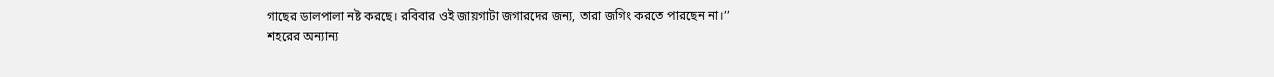গাছের ডালপালা নষ্ট করছে। রবিবার ওই জায়গাটা জগারদের জন্য, তারা জগিং করতে পারছেন না।’’
শহরের অন্যান্য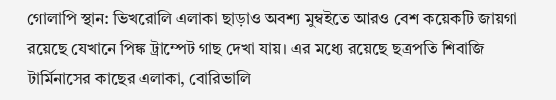গোলাপি স্থান: ভিখরোলি এলাকা ছাড়াও অবশ্য মুম্বইতে আরও বেশ কয়েকটি জায়গা রয়েছে যেখানে পিঙ্ক ট্রাম্পেট গাছ দেখা যায়। এর মধ্যে রয়েছে ছত্রপতি শিবাজি টার্মিনাসের কাছের এলাকা, বোরিভালি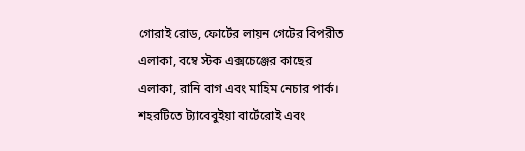গোরাই রোড, ফোর্টের লায়ন গেটের বিপরীত এলাকা, বম্বে স্টক এক্সচেঞ্জের কাছের এলাকা, রানি বাগ এবং মাহিম নেচার পার্ক। শহরটিতে ট্যাবেবুইয়া বার্টেরোই এবং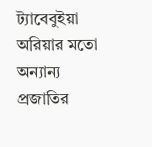ট্যাবেবুইয়া অরিয়ার মতো অন্যান্য প্রজাতির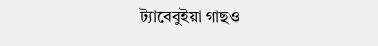ট্যাবেবুইয়া গাছও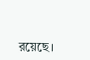রয়েছে।